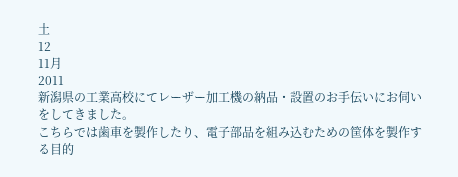土
12
11月
2011
新潟県の工業高校にてレーザー加工機の納品・設置のお手伝いにお伺いをしてきました。
こちらでは歯車を製作したり、電子部品を組み込むための筐体を製作する目的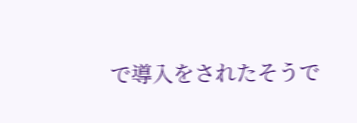で導入をされたそうで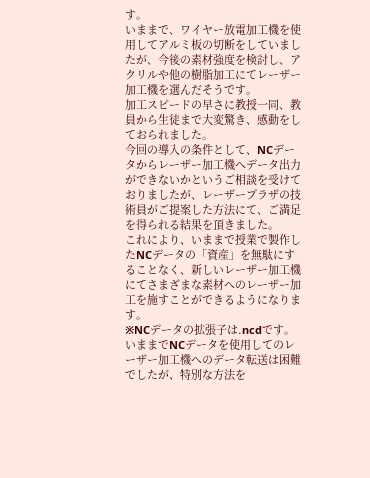す。
いままで、ワイヤー放電加工機を使用してアルミ板の切断をしていましたが、今後の素材強度を検討し、アクリルや他の樹脂加工にてレーザー加工機を選んだそうです。
加工スピードの早さに教授一同、教員から生徒まで大変驚き、感動をしておられました。
今回の導入の条件として、NCデータからレーザー加工機へデータ出力ができないかというご相談を受けておりましたが、レーザープラザの技術員がご提案した方法にて、ご満足を得られる結果を頂きました。
これにより、いままで授業で製作したNCデータの「資産」を無駄にすることなく、新しいレーザー加工機にてさまざまな素材へのレーザー加工を施すことができるようになります。
※NCデータの拡張子は.ncdです。いままでNCデータを使用してのレーザー加工機へのデータ転送は困難でしたが、特別な方法を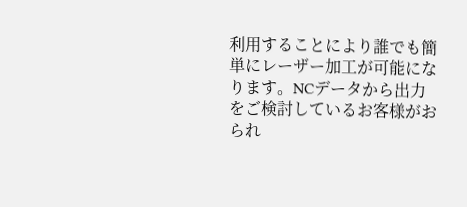利用することにより誰でも簡単にレーザー加工が可能になります。NCデータから出力をご検討しているお客様がおられ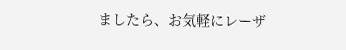ましたら、お気軽にレーザ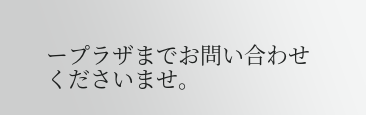ープラザまでお問い合わせくださいませ。